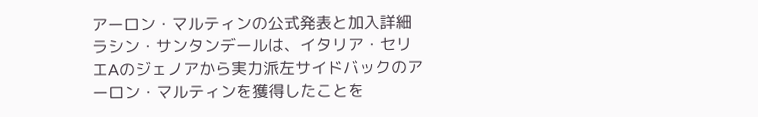アーロン・マルティンの公式発表と加入詳細
ラシン・サンタンデールは、イタリア・セリエAのジェノアから実力派左サイドバックのアーロン・マルティンを獲得したことを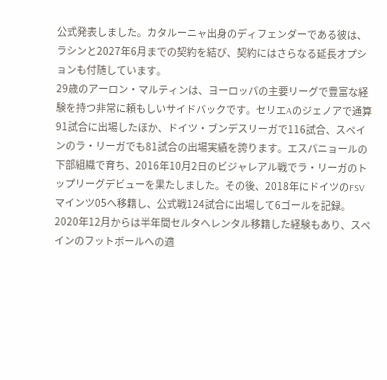公式発表しました。カタルーニャ出身のディフェンダーである彼は、ラシンと2027年6月までの契約を結び、契約にはさらなる延長オプションも付随しています。
29歳のアーロン・マルティンは、ヨーロッパの主要リーグで豊富な経験を持つ非常に頼もしいサイドバックです。セリエAのジェノアで通算91試合に出場したほか、ドイツ・ブンデスリーガで116試合、スペインのラ・リーガでも81試合の出場実績を誇ります。エスパニョールの下部組織で育ち、2016年10月2日のビジャレアル戦でラ・リーガのトップリーグデビューを果たしました。その後、2018年にドイツのFSVマインツ05へ移籍し、公式戦124試合に出場して6ゴールを記録。2020年12月からは半年間セルタへレンタル移籍した経験もあり、スペインのフットボールへの適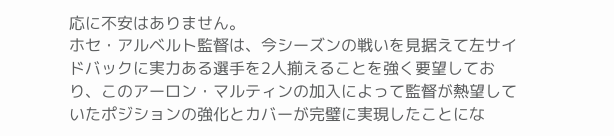応に不安はありません。
ホセ・アルベルト監督は、今シーズンの戦いを見据えて左サイドバックに実力ある選手を2人揃えることを強く要望しており、このアーロン・マルティンの加入によって監督が熱望していたポジションの強化とカバーが完璧に実現したことにな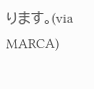ります。(via MARCA)